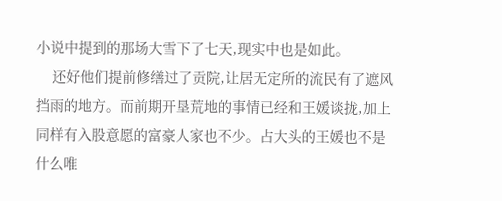小说中提到的那场大雪下了七天,现实中也是如此。
    还好他们提前修缮过了贡院,让居无定所的流民有了遮风挡雨的地方。而前期开垦荒地的事情已经和王媛谈拢,加上同样有入股意愿的富豪人家也不少。占大头的王媛也不是什么唯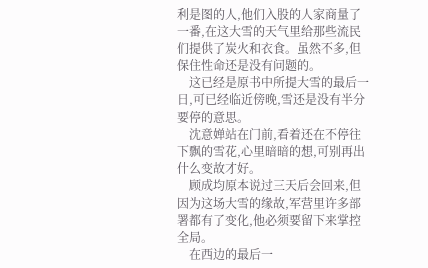利是图的人,他们入股的人家商量了一番,在这大雪的天气里给那些流民们提供了炭火和衣食。虽然不多,但保住性命还是没有问题的。
    这已经是原书中所提大雪的最后一日,可已经临近傍晚,雪还是没有半分要停的意思。
    沈意婵站在门前,看着还在不停往下飘的雪花,心里暗暗的想,可别再出什么变故才好。
    顾成均原本说过三天后会回来,但因为这场大雪的缘故,军营里许多部署都有了变化,他必须要留下来掌控全局。
    在西边的最后一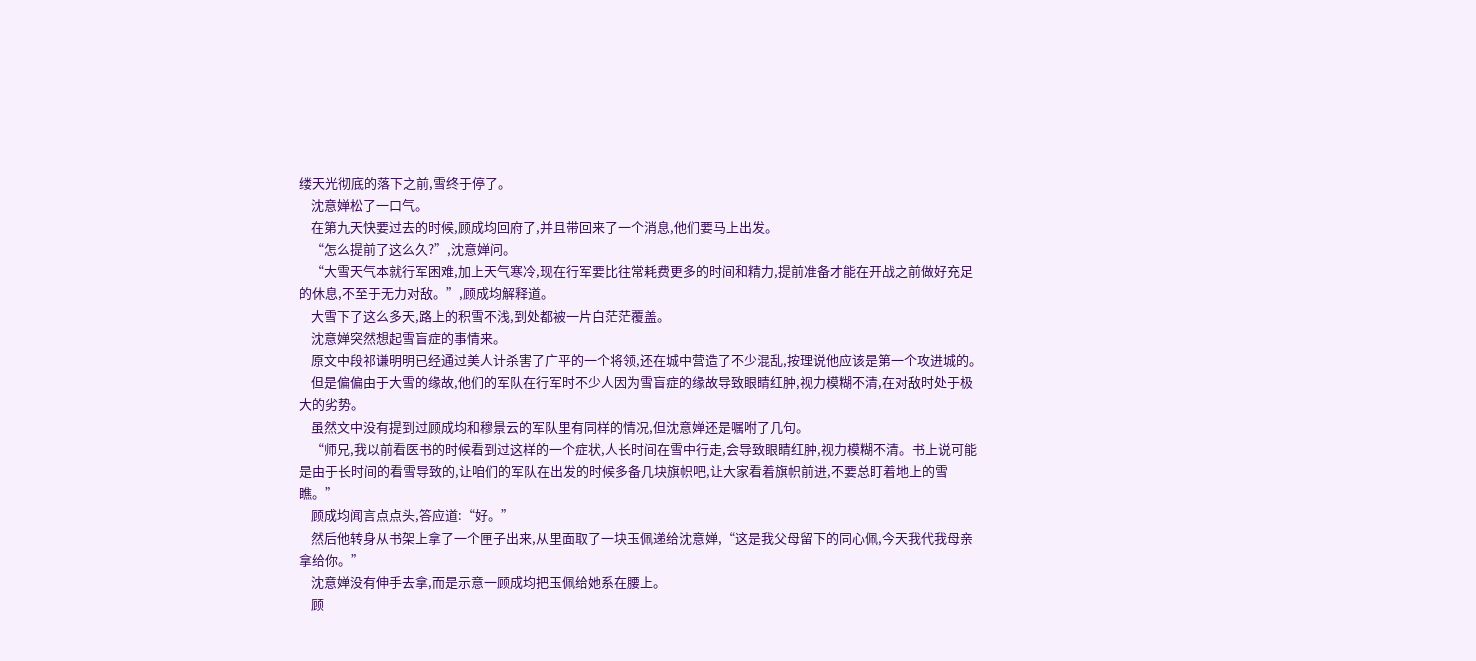缕天光彻底的落下之前,雪终于停了。
    沈意婵松了一口气。
    在第九天快要过去的时候,顾成均回府了,并且带回来了一个消息,他们要马上出发。
    “怎么提前了这么久?”,沈意婵问。
    “大雪天气本就行军困难,加上天气寒冷,现在行军要比往常耗费更多的时间和精力,提前准备才能在开战之前做好充足的休息,不至于无力对敌。”,顾成均解释道。
    大雪下了这么多天,路上的积雪不浅,到处都被一片白茫茫覆盖。
    沈意婵突然想起雪盲症的事情来。
    原文中段祁谦明明已经通过美人计杀害了广平的一个将领,还在城中营造了不少混乱,按理说他应该是第一个攻进城的。
    但是偏偏由于大雪的缘故,他们的军队在行军时不少人因为雪盲症的缘故导致眼睛红肿,视力模糊不清,在对敌时处于极大的劣势。
    虽然文中没有提到过顾成均和穆景云的军队里有同样的情况,但沈意婵还是嘱咐了几句。
    “师兄,我以前看医书的时候看到过这样的一个症状,人长时间在雪中行走,会导致眼睛红肿,视力模糊不清。书上说可能是由于长时间的看雪导致的,让咱们的军队在出发的时候多备几块旗帜吧,让大家看着旗帜前进,不要总盯着地上的雪瞧。”
    顾成均闻言点点头,答应道:“好。”
    然后他转身从书架上拿了一个匣子出来,从里面取了一块玉佩递给沈意婵,“这是我父母留下的同心佩,今天我代我母亲拿给你。”
    沈意婵没有伸手去拿,而是示意一顾成均把玉佩给她系在腰上。
    顾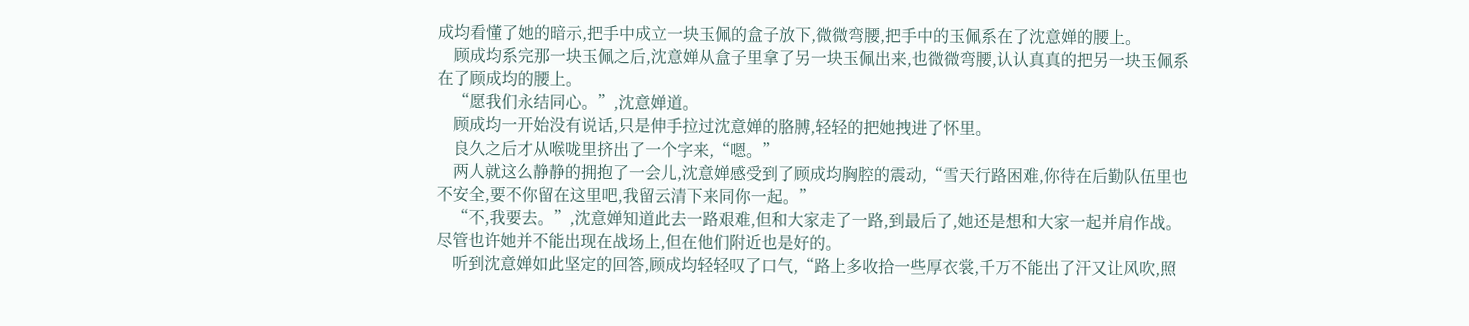成均看懂了她的暗示,把手中成立一块玉佩的盒子放下,微微弯腰,把手中的玉佩系在了沈意婵的腰上。
    顾成均系完那一块玉佩之后,沈意婵从盒子里拿了另一块玉佩出来,也微微弯腰,认认真真的把另一块玉佩系在了顾成均的腰上。
    “愿我们永结同心。”,沈意婵道。
    顾成均一开始没有说话,只是伸手拉过沈意婵的胳膊,轻轻的把她拽进了怀里。
    良久之后才从喉咙里挤出了一个字来,“嗯。”
    两人就这么静静的拥抱了一会儿,沈意婵感受到了顾成均胸腔的震动,“雪天行路困难,你待在后勤队伍里也不安全,要不你留在这里吧,我留云清下来同你一起。”
    “不,我要去。”,沈意婵知道此去一路艰难,但和大家走了一路,到最后了,她还是想和大家一起并肩作战。尽管也许她并不能出现在战场上,但在他们附近也是好的。
    听到沈意婵如此坚定的回答,顾成均轻轻叹了口气,“路上多收拾一些厚衣裳,千万不能出了汗又让风吹,照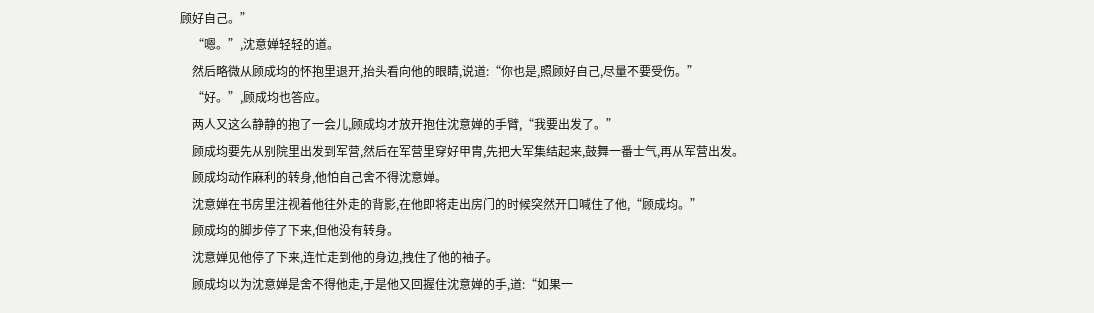顾好自己。”
    “嗯。”,沈意婵轻轻的道。
    然后略微从顾成均的怀抱里退开,抬头看向他的眼睛,说道:“你也是,照顾好自己,尽量不要受伤。”
    “好。”,顾成均也答应。
    两人又这么静静的抱了一会儿,顾成均才放开抱住沈意婵的手臂,“我要出发了。”
    顾成均要先从别院里出发到军营,然后在军营里穿好甲胄,先把大军集结起来,鼓舞一番士气,再从军营出发。
    顾成均动作麻利的转身,他怕自己舍不得沈意婵。
    沈意婵在书房里注视着他往外走的背影,在他即将走出房门的时候突然开口喊住了他,“顾成均。”
    顾成均的脚步停了下来,但他没有转身。
    沈意婵见他停了下来,连忙走到他的身边,拽住了他的袖子。
    顾成均以为沈意婵是舍不得他走,于是他又回握住沈意婵的手,道:“如果一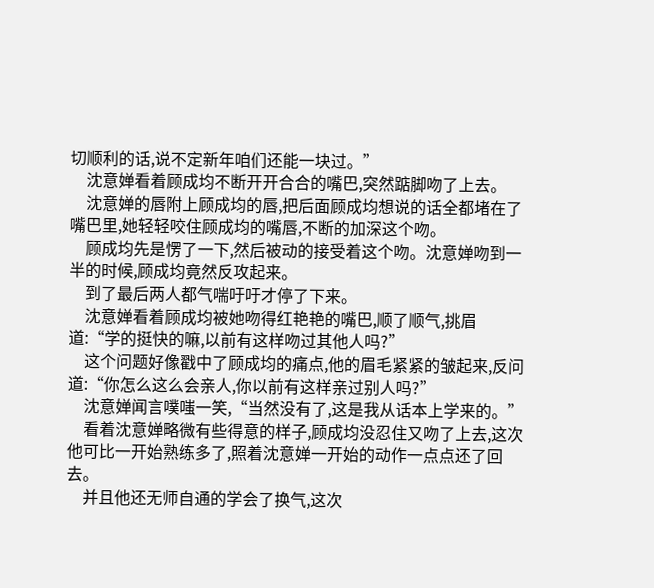切顺利的话,说不定新年咱们还能一块过。”
    沈意婵看着顾成均不断开开合合的嘴巴,突然踮脚吻了上去。
    沈意婵的唇附上顾成均的唇,把后面顾成均想说的话全都堵在了嘴巴里,她轻轻咬住顾成均的嘴唇,不断的加深这个吻。
    顾成均先是愣了一下,然后被动的接受着这个吻。沈意婵吻到一半的时候,顾成均竟然反攻起来。
    到了最后两人都气喘吁吁才停了下来。
    沈意婵看着顾成均被她吻得红艳艳的嘴巴,顺了顺气,挑眉道:“学的挺快的嘛,以前有这样吻过其他人吗?”
    这个问题好像戳中了顾成均的痛点,他的眉毛紧紧的皱起来,反问道:“你怎么这么会亲人,你以前有这样亲过别人吗?”
    沈意婵闻言噗嗤一笑,“当然没有了,这是我从话本上学来的。”
    看着沈意婵略微有些得意的样子,顾成均没忍住又吻了上去,这次他可比一开始熟练多了,照着沈意婵一开始的动作一点点还了回去。
    并且他还无师自通的学会了换气,这次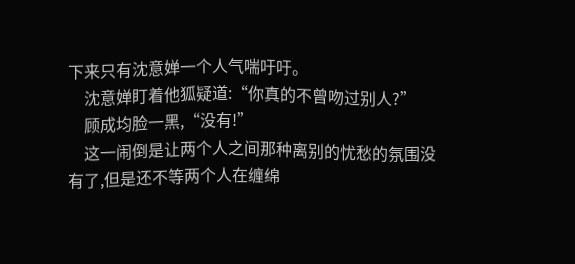下来只有沈意婵一个人气喘吁吁。
    沈意婵盯着他狐疑道:“你真的不曾吻过别人?”
    顾成均脸一黑,“没有!”
    这一闹倒是让两个人之间那种离别的忧愁的氛围没有了,但是还不等两个人在缠绵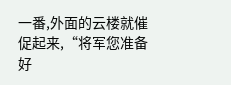一番,外面的云楼就催促起来,“将军您准备好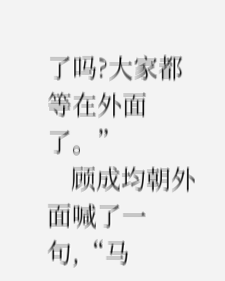了吗?大家都等在外面了。”
    顾成均朝外面喊了一句,“马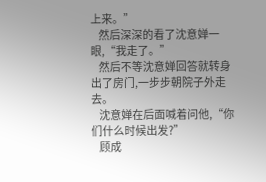上来。”
    然后深深的看了沈意婵一眼,“我走了。”
    然后不等沈意婵回答就转身出了房门,一步步朝院子外走去。
    沈意婵在后面喊着问他,“你们什么时候出发?”
    顾成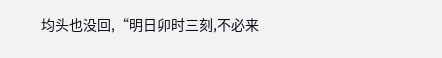均头也没回,“明日卯时三刻,不必来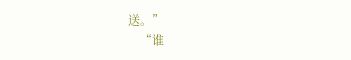送。”
    “谁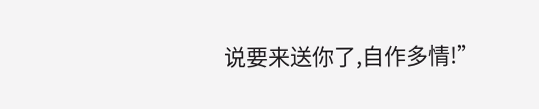说要来送你了,自作多情!”